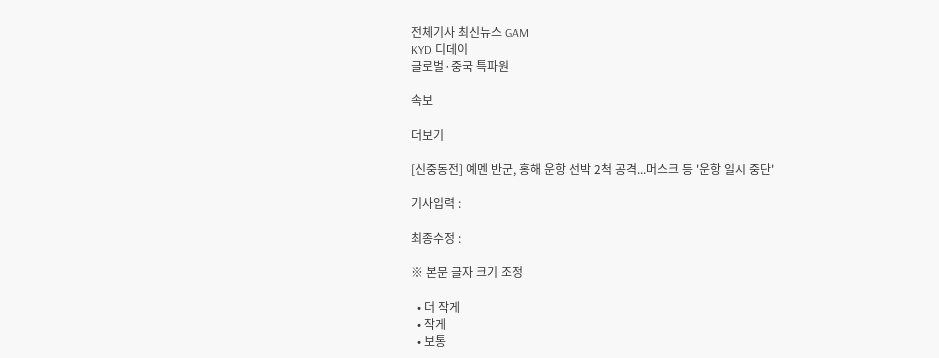전체기사 최신뉴스 GAM
KYD 디데이
글로벌·중국 특파원

속보

더보기

[신중동전] 예멘 반군, 홍해 운항 선박 2척 공격...머스크 등 '운항 일시 중단'

기사입력 :

최종수정 :

※ 본문 글자 크기 조정

  • 더 작게
  • 작게
  • 보통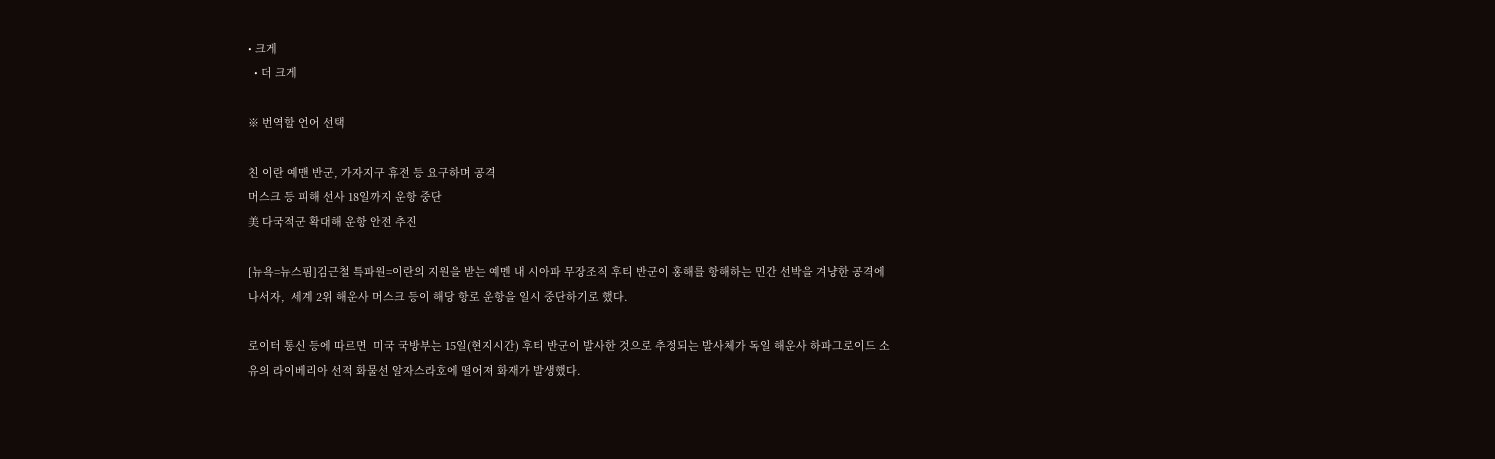• 크게
  • 더 크게

※ 번역할 언어 선택

친 이란 예맨 반군, 가자지구 휴전 등 요구하며 공격
머스크 등 피해 선사 18일까지 운항 중단
美 다국적군 확대해 운항 안전 추진

[뉴욕=뉴스핌]김근철 특파원=이란의 지원을 받는 예멘 내 시아파 무장조직 후티 반군이 홍해를 항해하는 민간 선박을 겨냥한 공격에 나서자,  세계 2위 해운사 머스크 등이 해당 항로 운항을 일시 중단하기로 했다.

로이터 통신 등에 따르면  미국 국방부는 15일(현지시간) 후티 반군이 발사한 것으로 추정되는 발사체가 독일 해운사 하파그로이드 소유의 라이베리아 선적 화물선 알자스라호에 떨어져 화재가 발생했다.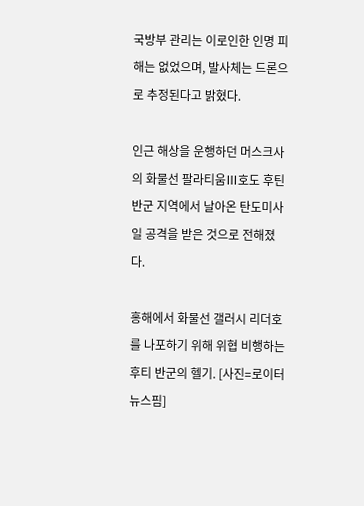국방부 관리는 이로인한 인명 피해는 없었으며, 발사체는 드론으로 추정된다고 밝혔다.

인근 해상을 운행하던 머스크사의 화물선 팔라티움Ⅲ호도 후틴 반군 지역에서 날아온 탄도미사일 공격을 받은 것으로 전해졌다.

홍해에서 화물선 갤러시 리더호를 나포하기 위해 위협 비행하는 후티 반군의 헬기. [사진=로이터 뉴스핌]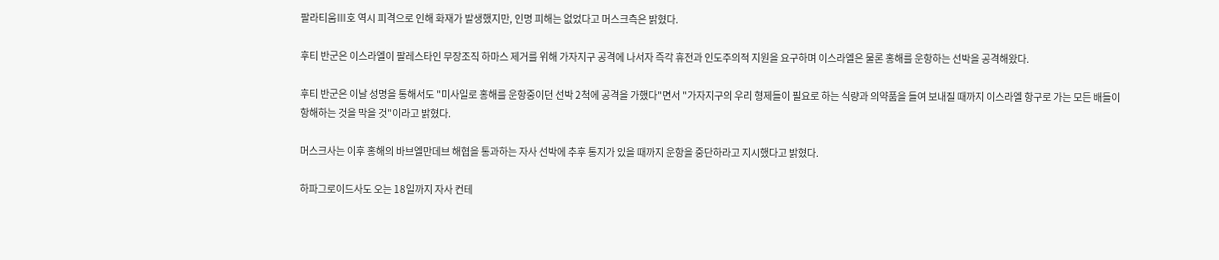팔라티움Ⅲ호 역시 피격으로 인해 화재가 발생했지만, 인명 피해는 없었다고 머스크측은 밝혔다.

후티 반군은 이스라엘이 팔레스타인 무장조직 하마스 제거를 위해 가자지구 공격에 나서자 즉각 휴전과 인도주의적 지원을 요구하며 이스라엘은 물론 홍해를 운항하는 선박을 공격해왔다.

후티 반군은 이날 성명을 통해서도 "미사일로 홍해를 운항중이던 선박 2척에 공격을 가했다"면서 "가자지구의 우리 형제들이 필요로 하는 식량과 의약품을 들여 보내질 때까지 이스라엘 항구로 가는 모든 배들이 항해하는 것을 막을 것"이라고 밝혔다.

머스크사는 이후 홍해의 바브엘만데브 해협을 통과하는 자사 선박에 추후 통지가 있을 때까지 운항을 중단하라고 지시했다고 밝혔다.

하파그로이드사도 오는 18일까지 자사 컨테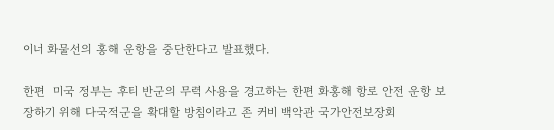이너 화물선의 홍해 운항을 중단한다고 발표했다.

한편  미국 정부는 후티 반군의 무력 사용을 경고하는 한편 화홍해 항로 안전 운항 보장하기 위해 다국적군을 확대할 방침이라고 존 커비 백악관 국가안전보장회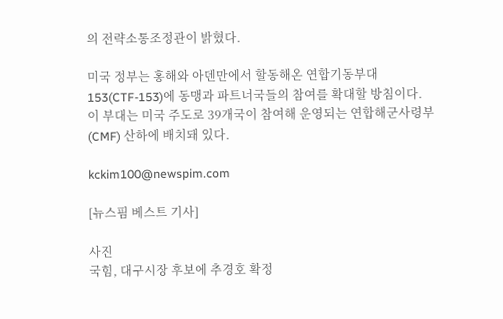의 전략소통조정관이 밝혔다.

미국 정부는 홍해와 아덴만에서 할동해온 연합기동부대153(CTF-153)에 동맹과 파트너국들의 참여를 확대할 방침이다. 이 부대는 미국 주도로 39개국이 참여해 운영되는 연합해군사령부(CMF) 산하에 배치돼 있다.

kckim100@newspim.com

[뉴스핌 베스트 기사]

사진
국힘, 대구시장 후보에 추경호 확정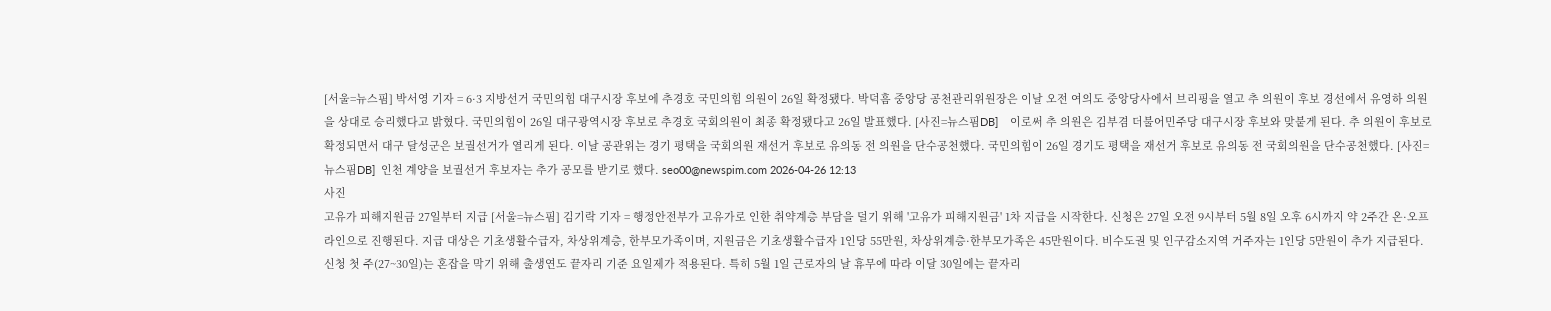[서울=뉴스핌] 박서영 기자 = 6·3 지방선거 국민의힘 대구시장 후보에 추경호 국민의힘 의원이 26일 확정됐다. 박덕흠 중앙당 공천관리위원장은 이날 오전 여의도 중앙당사에서 브리핑을 열고 추 의원이 후보 경선에서 유영하 의원을 상대로 승리했다고 밝혔다. 국민의힘이 26일 대구광역시장 후보로 추경호 국회의원이 최종 확정됐다고 26일 발표했다. [사진=뉴스핌DB]    이로써 추 의원은 김부겸 더불어민주당 대구시장 후보와 맞붙게 된다. 추 의원이 후보로 확정되면서 대구 달성군은 보궐선거가 열리게 된다. 이날 공관위는 경기 평택을 국회의원 재선거 후보로 유의동 전 의원을 단수공천했다. 국민의힘이 26일 경기도 평택을 재선거 후보로 유의동 전 국회의원을 단수공천했다. [사진=뉴스핌DB]  인천 계양을 보궐선거 후보자는 추가 공모를 받기로 했다. seo00@newspim.com 2026-04-26 12:13
사진
고유가 피해지원금 27일부터 지급 [서울=뉴스핌] 김기락 기자 = 행정안전부가 고유가로 인한 취약계층 부담을 덜기 위해 '고유가 피해지원금' 1차 지급을 시작한다. 신청은 27일 오전 9시부터 5월 8일 오후 6시까지 약 2주간 온·오프라인으로 진행된다. 지급 대상은 기초생활수급자, 차상위계층, 한부모가족이며, 지원금은 기초생활수급자 1인당 55만원, 차상위계층·한부모가족은 45만원이다. 비수도권 및 인구감소지역 거주자는 1인당 5만원이 추가 지급된다. 신청 첫 주(27~30일)는 혼잡을 막기 위해 출생연도 끝자리 기준 요일제가 적용된다. 특히 5월 1일 근로자의 날 휴무에 따라 이달 30일에는 끝자리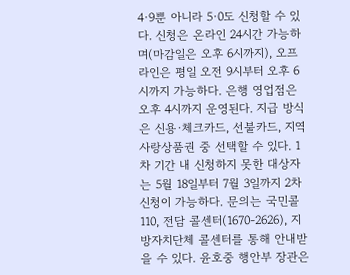4·9뿐 아니라 5·0도 신청할 수 있다. 신청은 온라인 24시간 가능하며(마감일은 오후 6시까지), 오프라인은 평일 오전 9시부터 오후 6시까지 가능하다. 은행 영업점은 오후 4시까지 운영된다. 지급 방식은 신용·체크카드, 선불카드, 지역사랑상품권 중 선택할 수 있다. 1차 기간 내 신청하지 못한 대상자는 5월 18일부터 7월 3일까지 2차 신청이 가능하다. 문의는 국민콜110, 전담 콜센터(1670-2626), 지방자치단체 콜센터를 통해 안내받을 수 있다. 윤호중 행안부 장관은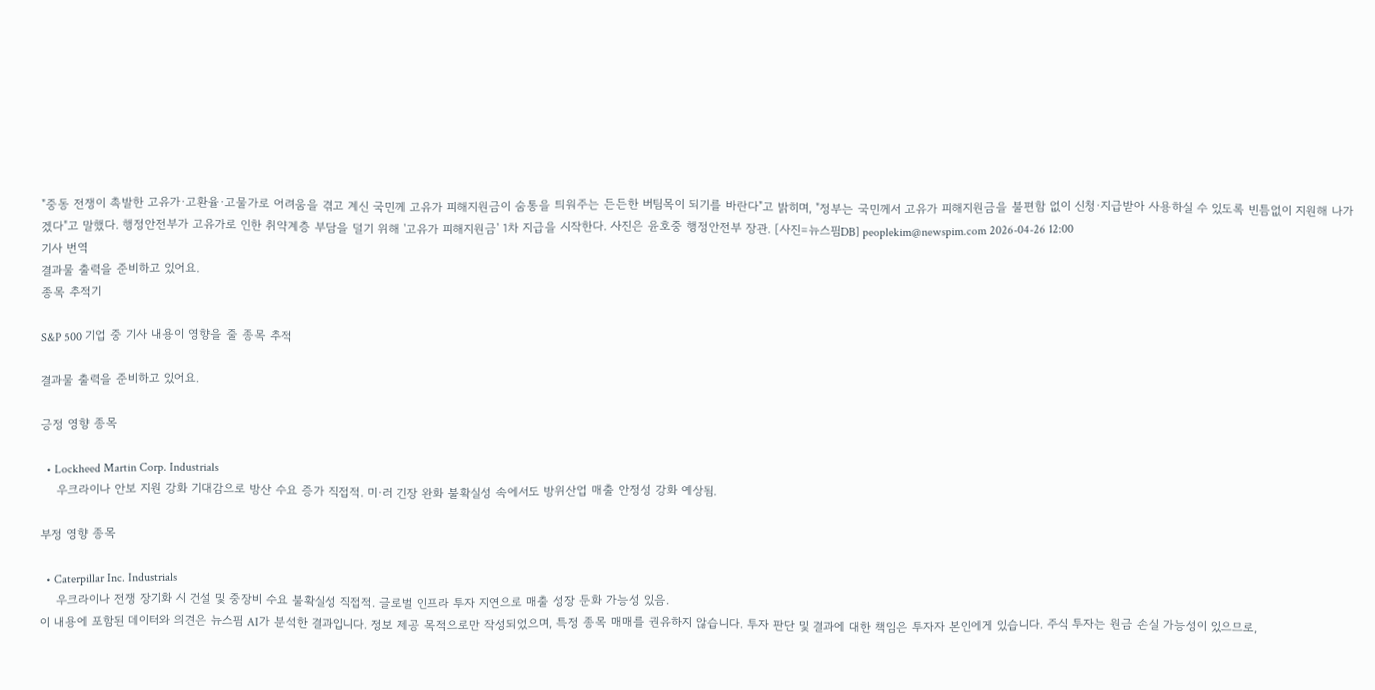"중동 전쟁이 촉발한 고유가·고환율·고물가로 어려움을 겪고 계신 국민께 고유가 피해지원금이 숨통을 틔워주는 든든한 버팀목이 되기를 바란다"고 밝히며, "정부는 국민께서 고유가 피해지원금을 불편함 없이 신청·지급받아 사용하실 수 있도록 빈틈없이 지원해 나가겠다"고 말했다. 행정안전부가 고유가로 인한 취약계층 부담을 덜기 위해 '고유가 피해지원금' 1차 지급을 시작한다. 사진은 윤호중 행정안전부 장관. [사진=뉴스핌DB] peoplekim@newspim.com 2026-04-26 12:00
기사 번역
결과물 출력을 준비하고 있어요.
종목 추적기

S&P 500 기업 중 기사 내용이 영향을 줄 종목 추적

결과물 출력을 준비하고 있어요.

긍정 영향 종목

  • Lockheed Martin Corp. Industrials
    우크라이나 안보 지원 강화 기대감으로 방산 수요 증가 직접적. 미·러 긴장 완화 불확실성 속에서도 방위산업 매출 안정성 강화 예상됨.

부정 영향 종목

  • Caterpillar Inc. Industrials
    우크라이나 전쟁 장기화 시 건설 및 중장비 수요 불확실성 직접적. 글로벌 인프라 투자 지연으로 매출 성장 둔화 가능성 있음.
이 내용에 포함된 데이터와 의견은 뉴스핌 AI가 분석한 결과입니다. 정보 제공 목적으로만 작성되었으며, 특정 종목 매매를 권유하지 않습니다. 투자 판단 및 결과에 대한 책임은 투자자 본인에게 있습니다. 주식 투자는 원금 손실 가능성이 있으므로,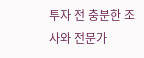투자 전 충분한 조사와 전문가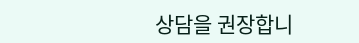상담을 권장합니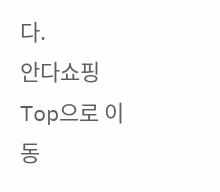다.
안다쇼핑
Top으로 이동